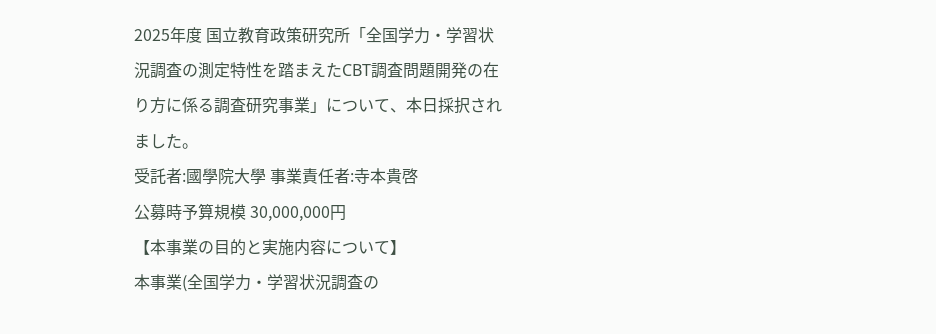2025年度 国立教育政策研究所「全国学力・学習状況調査の測定特性を踏まえたCBT調査問題開発の在り方に係る調査研究事業」について、本日採択されました。
受託者:國學院大學 事業責任者:寺本貴啓
公募時予算規模 30,000,000円
【本事業の目的と実施内容について】
本事業(全国学力・学習状況調査の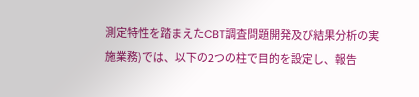測定特性を踏まえたCBT調査問題開発及び結果分析の実施業務)では、以下の2つの柱で目的を設定し、報告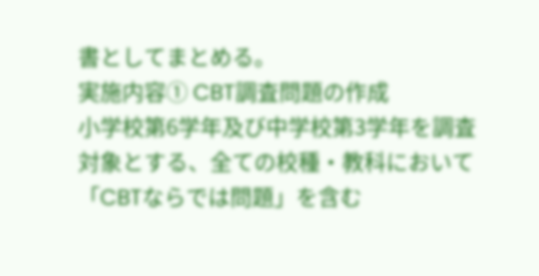書としてまとめる。
実施内容① CBT調査問題の作成
小学校第6学年及び中学校第3学年を調査対象とする、全ての校種・教科において「CBTならでは問題」を含む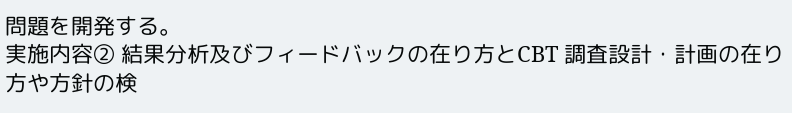問題を開発する。
実施内容② 結果分析及びフィードバックの在り方とCBT 調査設計・計画の在り方や方針の検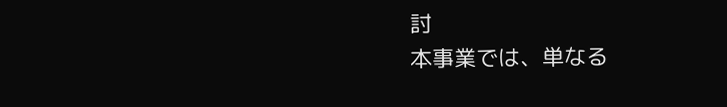討
本事業では、単なる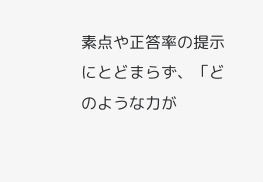素点や正答率の提示にとどまらず、「どのような力が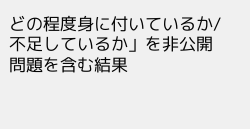どの程度身に付いているか/不足しているか」を非公開問題を含む結果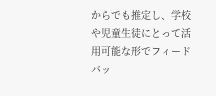からでも推定し、学校や児童生徒にとって活用可能な形でフィードバッ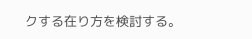クする在り方を検討する。